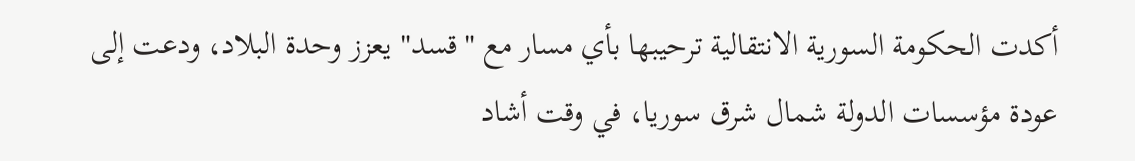أكدت الحكومة السورية الانتقالية ترحيبها بأي مسار مع "قسد" يعزز وحدة البلاد، ودعت إلى عودة مؤسسات الدولة شمال شرق سوريا، في وقت أشاد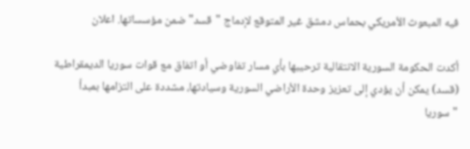فيه المبعوث الأمريكي بحماس دمشق غير المتوقع لإدماج "قسد" ضمن مؤسساتها. اعلان

أكدت الحكومة السورية الانتقالية ترحيبها بأي مسار تفاوضي أو اتفاق مع قوات سوريا الديمقراطية (قسد) يمكن أن يؤدي إلى تعزيز وحدة الأراضي السورية وسيادتها، مشددة على التزامها بمبدأ "سوريا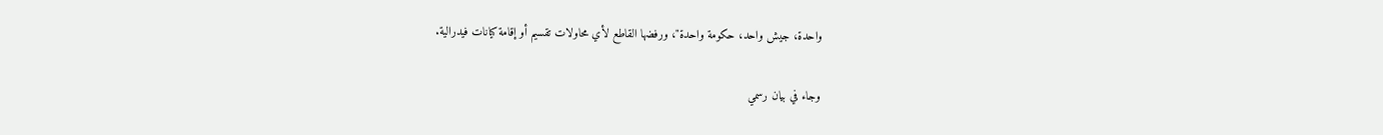واحدة، جيش واحد، حكومة واحدة"، ورفضها القاطع لأي محاولات تقسيم أو إقامة كيانات فيدرالية.

وجاء في بيان رسمي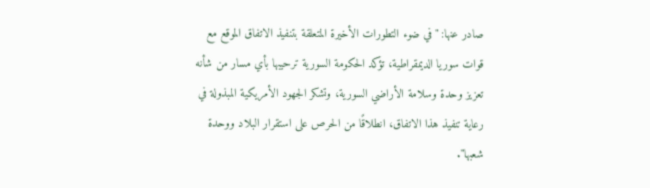صادر عنها: "في ضوء التطورات الأخيرة المتعلقة بتنفيذ الاتفاق الموقع مع قوات سوريا الديمقراطية، تؤكد الحكومة السورية ترحيبها بأي مسار من شأنه تعزيز وحدة وسلامة الأراضي السورية، وتشكر الجهود الأمريكية المبذولة في رعاية تنفيذ هذا الاتفاق، انطلاقًا من الحرص على استقرار البلاد ووحدة شعبها".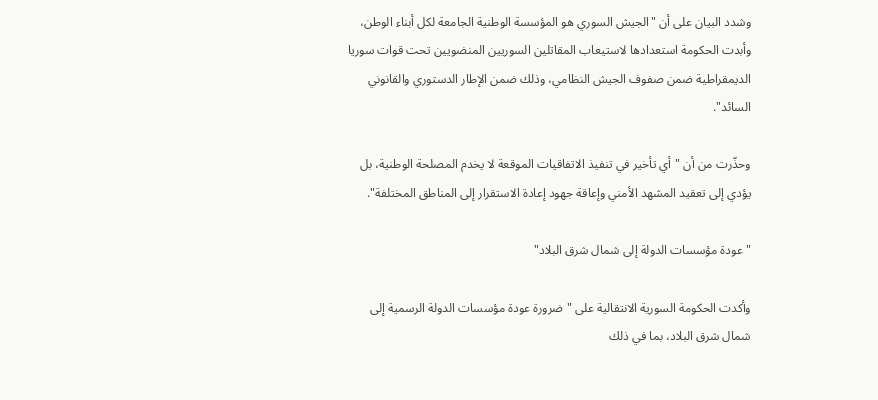وشدد البيان على أن "الجيش السوري هو المؤسسة الوطنية الجامعة لكل أبناء الوطن، وأبدت الحكومة استعدادها لاستيعاب المقاتلين السوريين المنضويين تحت قوات سوريا الديمقراطية ضمن صفوف الجيش النظامي، وذلك ضمن الإطار الدستوري والقانوني السائد".

وحذّرت من أن "أي تأخير في تنفيذ الاتفاقيات الموقعة لا يخدم المصلحة الوطنية، بل يؤدي إلى تعقيد المشهد الأمني وإعاقة جهود إعادة الاستقرار إلى المناطق المختلفة".

"عودة مؤسسات الدولة إلى شمال شرق البلاد"

وأكدت الحكومة السورية الانتقالية على "ضرورة عودة مؤسسات الدولة الرسمية إلى شمال شرق البلاد، بما في ذلك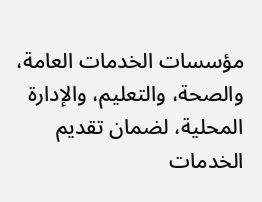مؤسسات الخدمات العامة، والصحة، والتعليم، والإدارة المحلية، لضمان تقديم الخدمات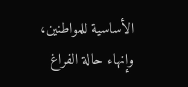الأساسية للمواطنين، وإنهاء حالة الفراغ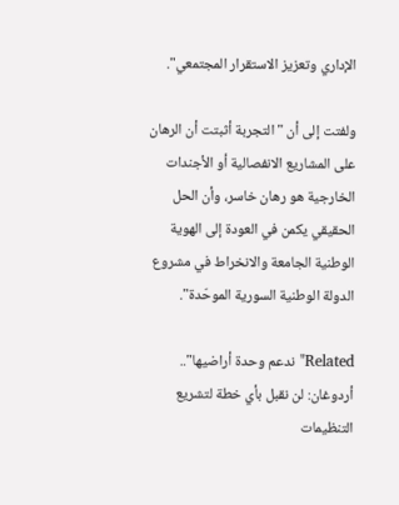الإداري وتعزيز الاستقرار المجتمعي".

ولفتت إلى أن "التجربة أثبتت أن الرهان على المشاريع الانفصالية أو الأجندات الخارجية هو رهان خاسر، وأن الحل الحقيقي يكمن في العودة إلى الهوية الوطنية الجامعة والانخراط في مشروع الدولة الوطنية السورية الموحّدة".

Related"ندعم وحدة أراضيها".. أردوغان: لن نقبل بأي خطة لتشريع التنظيمات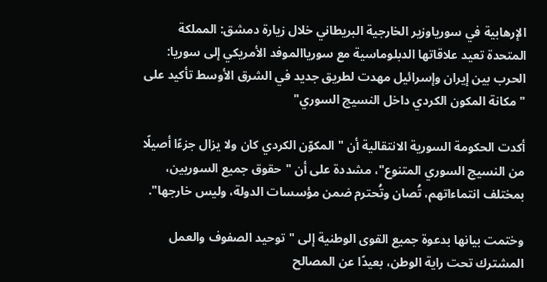الإرهابية في سورياوزير الخارجية البريطاني خلال زيارة دمشق: المملكة المتحدة تعيد علاقاتها الدبلوماسية مع سورياالموفد الأمريكي إلى سوريا: الحرب بين إيران وإسرائيل مهدت لطريق جديد في الشرق الأوسط تأكيد على "مكانة المكون الكردي داخل النسيج السوري"

أكدت الحكومة السورية الانتقالية أن "المكوّن الكردي كان ولا يزال جزءًا أصيلًا من النسيج السوري المتنوع"، مشددة على أن "حقوق جميع السوريين، بمختلف انتماءاتهم، تُصان وتُحترم ضمن مؤسسات الدولة، وليس خارجها".

وختمت بيانها بدعوة جميع القوى الوطنية إلى "توحيد الصفوف والعمل المشترك تحت راية الوطن، بعيدًا عن المصالح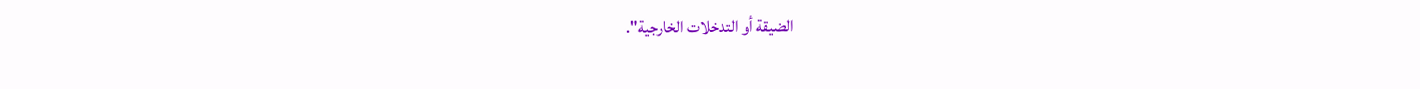الضيقة أو التدخلات الخارجية".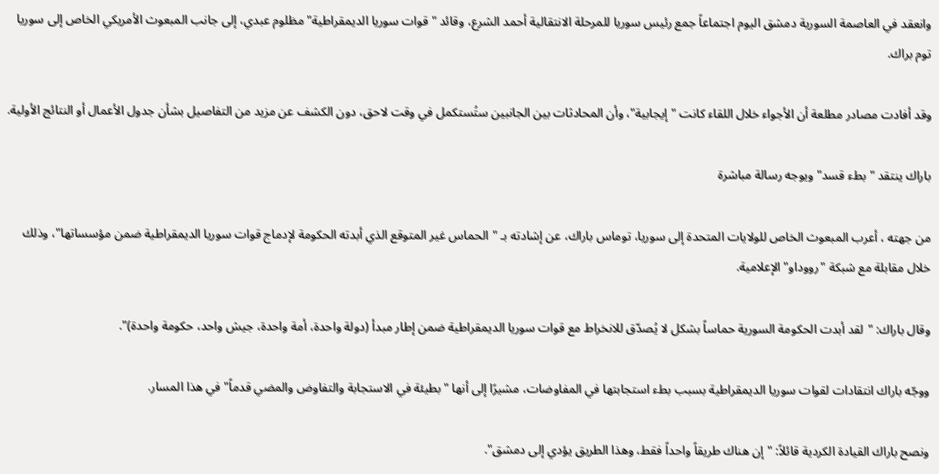وانعقد في العاصمة السورية دمشق اليوم اجتماعاً جمع رئيس سوريا للمرحلة الانتقالية أحمد الشرع، وقائد "قوات سوريا الديمقراطية" مظلوم عبدي، إلى جانب المبعوث الأمريكي الخاص إلى سوريا توم براك.

وقد أفادت مصادر مطلعة أن الأجواء خلال اللقاء كانت "إيجابية"، وأن المحادثات بين الجانبين ستُستكمل في وقت لاحق، دون الكشف عن مزيد من التفاصيل بشأن جدول الأعمال أو النتائج الأولية.

باراك ينتقد "بطء قسد" ويوجه رسالة مباشرة

من جهته ، أعرب المبعوث الخاص للولايات المتحدة إلى سوريا، توماس باراك، عن إشادته بـ "الحماس غير المتوقع الذي أبدته الحكومة لإدماج قوات سوريا الديمقراطية ضمن مؤسساتها"، وذلك خلال مقابلة مع شبكة "رووداو" الإعلامية.

وقال باراك: "لقد أبدت الحكومة السورية حماساً بشكل لا يُصدّق للانخراط مع قوات سوريا الديمقراطية ضمن إطار مبدأ (دولة واحدة، أمة واحدة، جيش واحد، حكومة واحدة)".

ووجّه باراك انتقادات لقوات سوريا الديمقراطية بسبب بطء استجابتها في المفاوضات، مشيرًا إلى أنها "بطيئة في الاستجابة والتفاوض والمضي قدماً" في هذا المسار.

ونصح باراك القيادة الكردية قائلاً: "إن هناك طريقاً واحداً فقط، وهذا الطريق يؤدي إلى دمشق".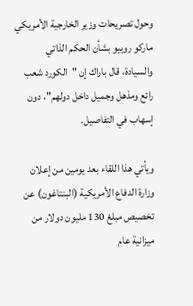وحول تصريحات وزير الخارجية الأمريكي ماركو روبيو بشأن الحكم الذاتي والسيادة، قال باراك إن "الكورد شعب رائع ومذهل وجميل داخل دولهم"، دون إسهاب في التفاصيل.

ويأتي هذا اللقاء بعد يومين من إعلان وزارة الدفاع الأمريكية (البنتاغون) عن تخصيص مبلغ 130 مليون دولار من ميزانية عام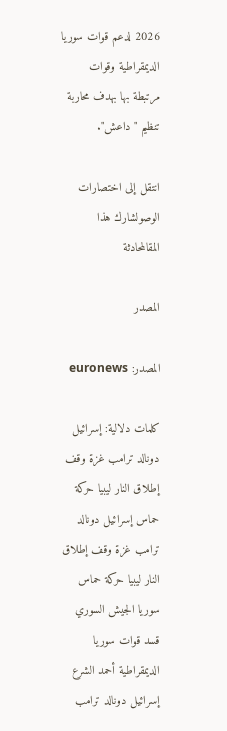2026 لدعم قوات سوريا الديمقراطية وقوات مرتبطة بها بهدف محاربة تنظيم "داعش".

انتقل إلى اختصارات الوصولشارك هذا المقالمحادثة

المصدر

المصدر: euronews

كلمات دلالية: إسرائيل دونالد ترامب غزة وقف إطلاق النار ليبيا حركة حماس إسرائيل دونالد ترامب غزة وقف إطلاق النار ليبيا حركة حماس سوريا الجيش السوري قسد قوات سوريا الديمقراطية أحمد الشرع إسرائيل دونالد ترامب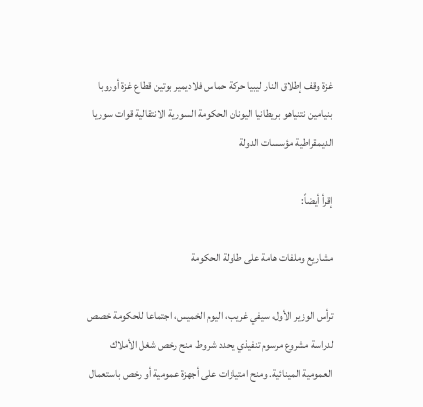غزة وقف إطلاق النار ليبيا حركة حماس فلاديمير بوتين قطاع غزة أوروبا بنيامين نتنياهو بريطانيا اليونان الحکومة السوریة الانتقالیة قوات سوریا الدیمقراطیة مؤسسات الدولة

إقرأ أيضاً:

مشاريع وملفات هامة على طاولة الحكومة

ترأس الوزير الأول، سيفي غريب، اليوم الخميس، اجتماعا للحكومة خصص لدراسة مشروع مرسوم تنفيذي يحدد شروط منح رخص شغل الأملاك العمومية المينائية. ومنح امتيازات على أجهزة عمومية أو رخص باستعمال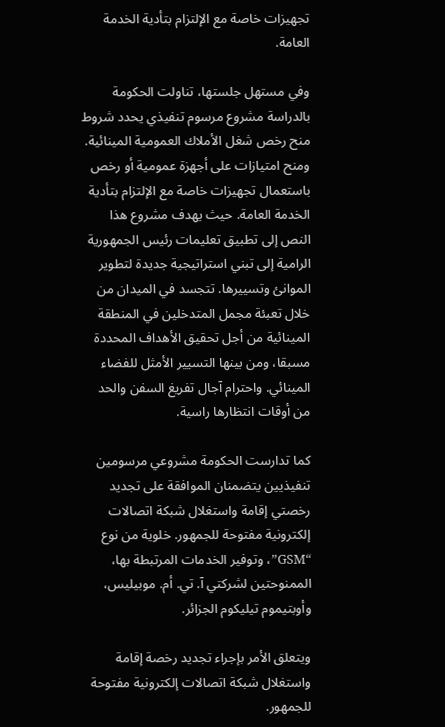تجهيزات خاصة مع الإلتزام بتأدية الخدمة العامة.

وفي مستهل جلستها، تناولت الحكومة بالدراسة مشروع مرسوم تنفيذي يحدد شروط منح رخص شغل الأملاك العمومية المينائية. ومنح امتيازات على أجهزة عمومية أو رخص باستعمال تجهيزات خاصة مع الإلتزام بتأدية الخدمة العامة. حيث يهدف مشروع هذا النص إلى تطبيق تعليمات رئيس الجمهورية الرامية إلى تبني استراتيجية جديدة لتطوير الموانئ وتسييرها. تتجسد في الميدان من خلال تعبئة مجمل المتدخلين في المنطقة المينائية من أجل تحقيق الأهداف المحددة مسبقا، ومن بينها التسيير الأمثل للفضاء المينائي. واحترام آجال تفريغ السفن والحد من أوقات انتظارها راسية.

كما تدارست الحكومة مشروعي مرسومين تنفيذيين يتضمنان الموافقة على تجديد رخصتي إقامة واستغلال شبكة اتصالات إلكترونية مفتوحة للجمهور. خلوية من نوع “GSM”، وتوفير الخدمات المرتبطة بها، الممنوحتين لشركتي آ. تي. أم. موبيليس، وأوبتيموم تيليكوم الجزائر.

ويتعلق الأمر بإجراء تجديد رخصة إقامة واستغلال شبكة اتصالات إلكترونية مفتوحة للجمهور.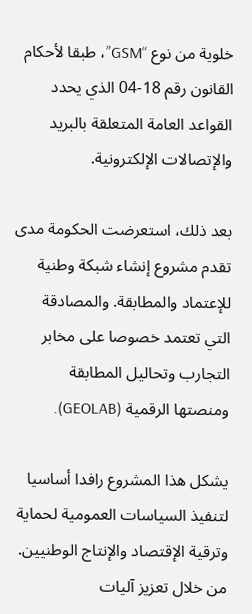خلوية من نوع “GSM”، طبقا لأحكام القانون رقم 18-04 الذي يحدد القواعد العامة المتعلقة بالبريد والإتصالات الإلكترونية.

بعد ذلك، استعرضت الحكومة مدى تقدم مشروع إنشاء شبكة وطنية للإعتماد والمطابقة. والمصادقة التي تعتمد خصوصا على مخابر التجارب وتحاليل المطابقة ومنصتها الرقمية (GEOLAB).

يشكل هذا المشروع رافدا أساسيا لتنفيذ السياسات العمومية لحماية وترقية الإقتصاد والإنتاج الوطنيين. من خلال تعزيز آليات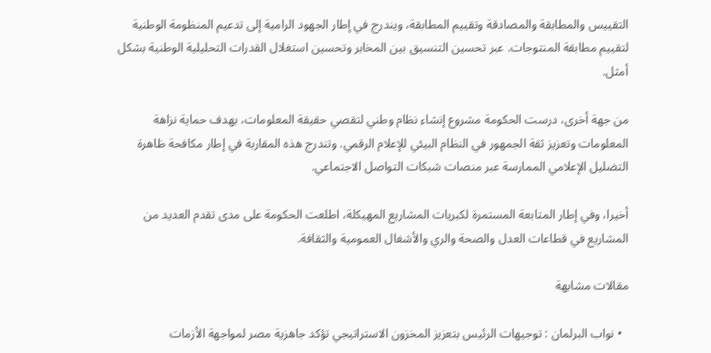التقييس والمطابقة والمصادقة وتقييم المطابقة، ويندرج في إطار الجهود الرامية إلى تدعيم المنظومة الوطنية لتقييم مطابقة المنتوجات. عبر تحسين التنسيق بين المخابر وتحسين استغلال القدرات التحليلية الوطنية بشكل أمثل.

من جهة أخرى، درست الحكومة مشروع إنشاء نظام وطني لتقصي حقيقة المعلومات، بهدف حماية نزاهة المعلومات وتعزيز ثقة الجمهور في النظام البيئي للإعلام الرقمي. وتندرج هذه المقاربة في إطار مكافحة ظاهرة التضليل الإعلامي الممارسة عبر منصات شبكات التواصل الاجتماعي.

أخيرا، وفي إطار المتابعة المستمرة لكبريات المشاريع المهيكلة، اطلعت الحكومة على مدى تقدم العديد من المشاريع في قطاعات العدل والصحة والري والأشغال العمومية والثقافة.

مقالات مشابهة

  • نواب البرلمان : توجيهات الرئيس بتعزيز المخزون الاستراتيجي تؤكد جاهزية مصر لمواجهة الأزمات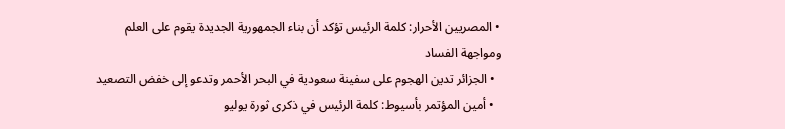• المصريين الأحرار: كلمة الرئيس تؤكد أن بناء الجمهورية الجديدة يقوم على العلم ومواجهة الفساد
  • الجزائر تدين الهجوم على سفينة سعودية في البحر الأحمر وتدعو إلى خفض التصعيد
  • أمين المؤتمر بأسيوط: كلمة الرئيس في ذكرى ثورة يوليو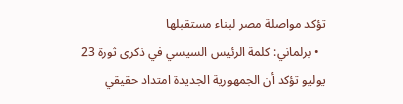تؤكد مواصلة مصر لبناء مستقبلها
  • برلماني: كلمة الرئيس السيسي في ذكرى ثورة 23 يوليو تؤكد أن الجمهورية الجديدة امتداد حقيقي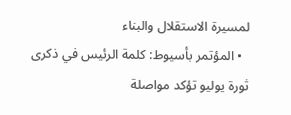لمسيرة الاستقلال والبناء
  • المؤتمر بأسيوط: كلمة الرئيس في ذكرى ثورة يوليو تؤكد مواصلة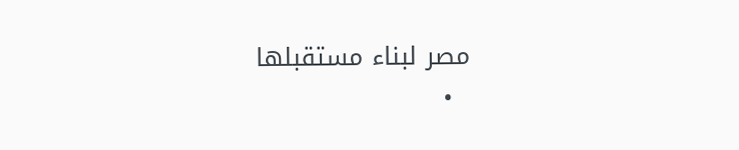مصر لبناء مستقبلها
  •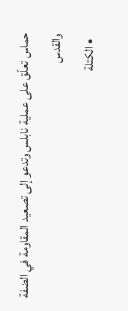حماس تعلّق على عملية نابلس وتدعو إلى تصعيد المقاومة في الضفة والقدس
  • الكتلة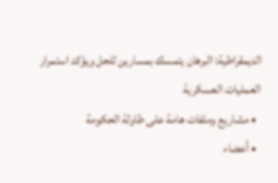الديمقراطية: البرهان يتمسك بمسارين للحل ويؤكد استمرار العمليات العسكرية
  • مشاريع وملفات هامة على طاولة الحكومة
  • أعضاء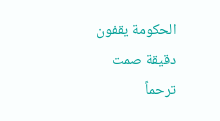الحكومة يقفون دقيقة صمت ترحماً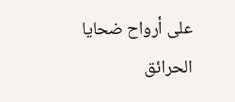على أرواح ضحايا الحرائق